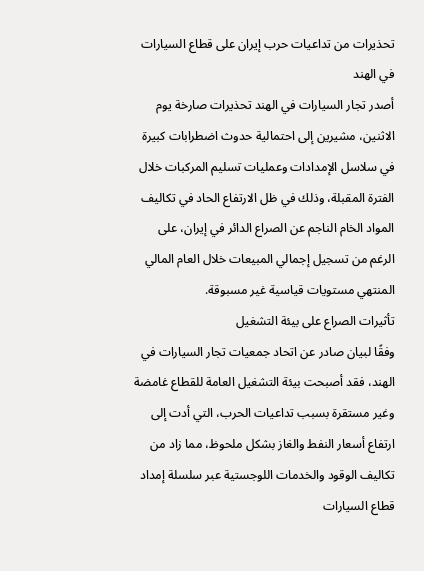تحذيرات من تداعيات حرب إيران على قطاع السيارات في الهند
أصدر تجار السيارات في الهند تحذيرات صارخة يوم الاثنين، مشيرين إلى احتمالية حدوث اضطرابات كبيرة في سلاسل الإمدادات وعمليات تسليم المركبات خلال الفترة المقبلة، وذلك في ظل الارتفاع الحاد في تكاليف المواد الخام الناجم عن الصراع الدائر في إيران، على الرغم من تسجيل إجمالي المبيعات خلال العام المالي المنتهي مستويات قياسية غير مسبوقة.
تأثيرات الصراع على بيئة التشغيل
وفقًا لبيان صادر عن اتحاد جمعيات تجار السيارات في الهند، فقد أصبحت بيئة التشغيل العامة للقطاع غامضة وغير مستقرة بسبب تداعيات الحرب، التي أدت إلى ارتفاع أسعار النفط والغاز بشكل ملحوظ، مما زاد من تكاليف الوقود والخدمات اللوجستية عبر سلسلة إمداد قطاع السيارات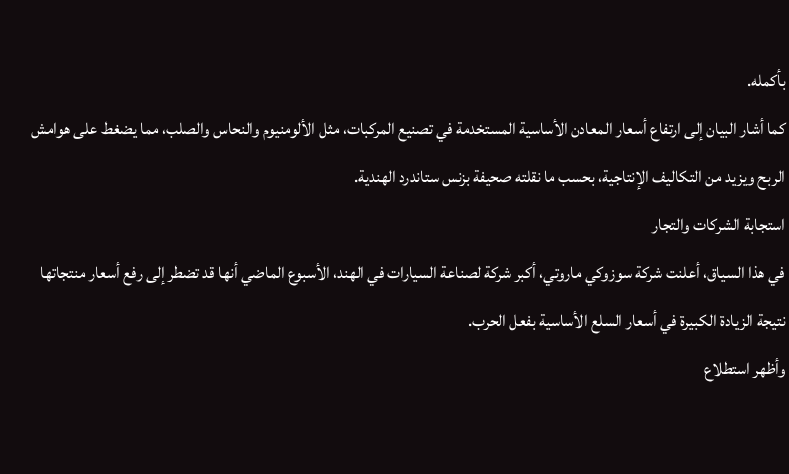بأكمله.
كما أشار البيان إلى ارتفاع أسعار المعادن الأساسية المستخدمة في تصنيع المركبات، مثل الألومنيوم والنحاس والصلب، مما يضغط على هوامش الربح ويزيد من التكاليف الإنتاجية، بحسب ما نقلته صحيفة بزنس ستاندرد الهندية.
استجابة الشركات والتجار
في هذا السياق، أعلنت شركة سوزوكي ماروتي، أكبر شركة لصناعة السيارات في الهند، الأسبوع الماضي أنها قد تضطر إلى رفع أسعار منتجاتها نتيجة الزيادة الكبيرة في أسعار السلع الأساسية بفعل الحرب.
وأظهر استطلاع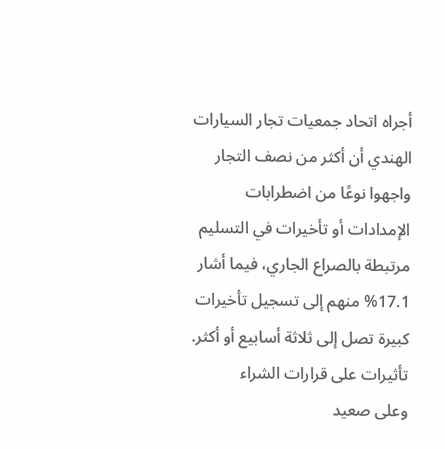أجراه اتحاد جمعيات تجار السيارات الهندي أن أكثر من نصف التجار واجهوا نوعًا من اضطرابات الإمدادات أو تأخيرات في التسليم مرتبطة بالصراع الجاري، فيما أشار 17.1% منهم إلى تسجيل تأخيرات كبيرة تصل إلى ثلاثة أسابيع أو أكثر.
تأثيرات على قرارات الشراء
وعلى صعيد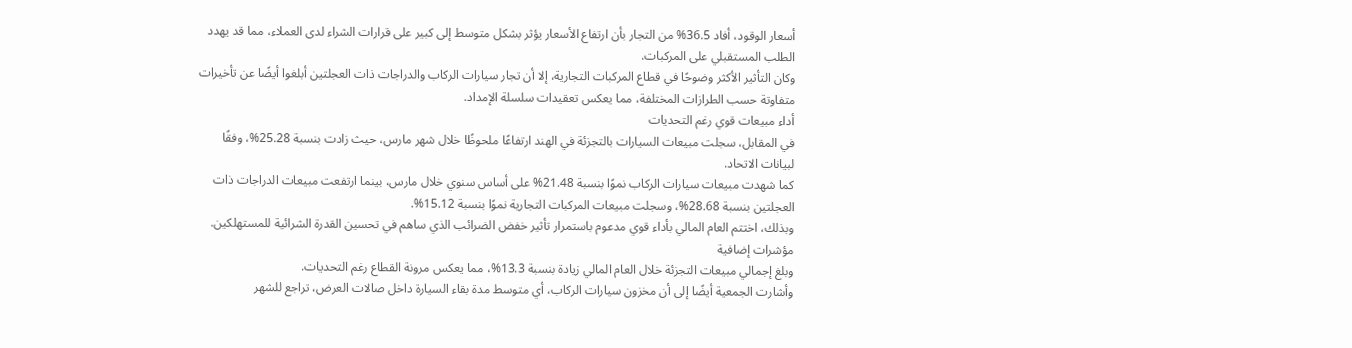أسعار الوقود، أفاد 36.5% من التجار بأن ارتفاع الأسعار يؤثر بشكل متوسط إلى كبير على قرارات الشراء لدى العملاء، مما قد يهدد الطلب المستقبلي على المركبات.
وكان التأثير الأكثر وضوحًا في قطاع المركبات التجارية، إلا أن تجار سيارات الركاب والدراجات ذات العجلتين أبلغوا أيضًا عن تأخيرات متفاوتة حسب الطرازات المختلفة، مما يعكس تعقيدات سلسلة الإمداد.
أداء مبيعات قوي رغم التحديات
في المقابل، سجلت مبيعات السيارات بالتجزئة في الهند ارتفاعًا ملحوظًا خلال شهر مارس، حيث زادت بنسبة 25.28%، وفقًا لبيانات الاتحاد.
كما شهدت مبيعات سيارات الركاب نموًا بنسبة 21.48% على أساس سنوي خلال مارس، بينما ارتفعت مبيعات الدراجات ذات العجلتين بنسبة 28.68%، وسجلت مبيعات المركبات التجارية نموًا بنسبة 15.12%.
وبذلك، اختتم العام المالي بأداء قوي مدعوم باستمرار تأثير خفض الضرائب الذي ساهم في تحسين القدرة الشرائية للمستهلكين.
مؤشرات إضافية
وبلغ إجمالي مبيعات التجزئة خلال العام المالي زيادة بنسبة 13.3%، مما يعكس مرونة القطاع رغم التحديات.
وأشارت الجمعية أيضًا إلى أن مخزون سيارات الركاب، أي متوسط مدة بقاء السيارة داخل صالات العرض، تراجع للشهر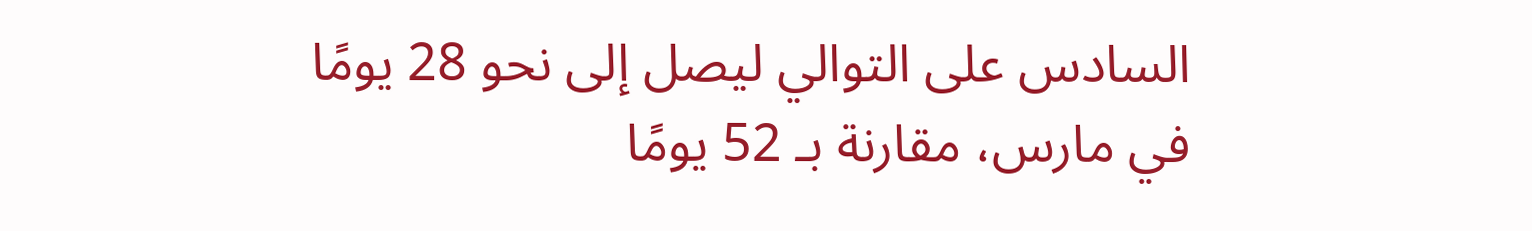السادس على التوالي ليصل إلى نحو 28 يومًا في مارس، مقارنة بـ 52 يومًا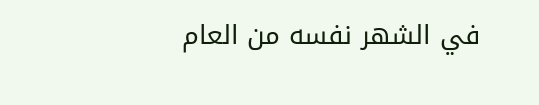في الشهر نفسه من العام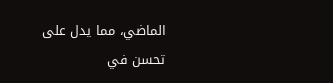الماضي، مما يدل على تحسن في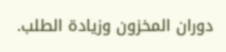دوران المخزون وزيادة الطلب.